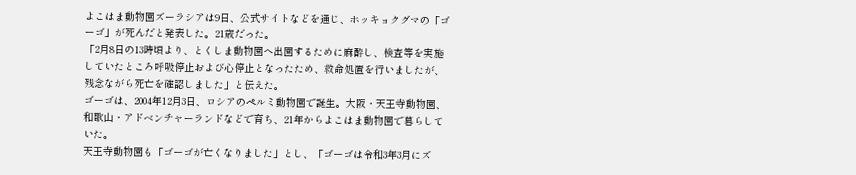よこはま動物園ズーラシアは9日、公式サイトなどを通じ、ホッキョクグマの「ゴーゴ」が死んだと発表した。21歳だった。
「2月8日の13時頃より、とくしま動物園へ出園するために麻酔し、検査等を実施していたところ呼吸停止および心停止となったため、救命処置を行いましたが、残念ながら死亡を確認しました」と伝えた。
ゴーゴは、2004年12月3日、ロシアのペルミ動物園で誕生。大阪・天王寺動物園、和歌山・アドベンチャーランドなどで育ち、21年からよこはま動物園で暮らしていた。
天王寺動物園も「ゴーゴが亡くなりました」とし、「ゴーゴは令和3年3月にズ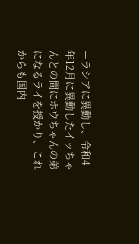ーラシアに異動し、令和4年12月に異動したイッちゃんとの間にホウちゃんの弟になるライを授かり、これからも国内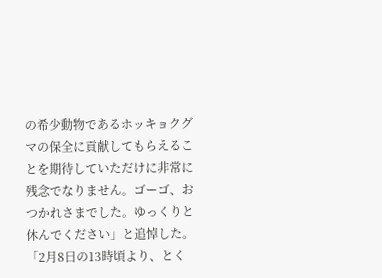の希少動物であるホッキョクグマの保全に貢献してもらえることを期待していただけに非常に残念でなりません。ゴーゴ、おつかれさまでした。ゆっくりと休んでください」と追悼した。
「2月8日の13時頃より、とく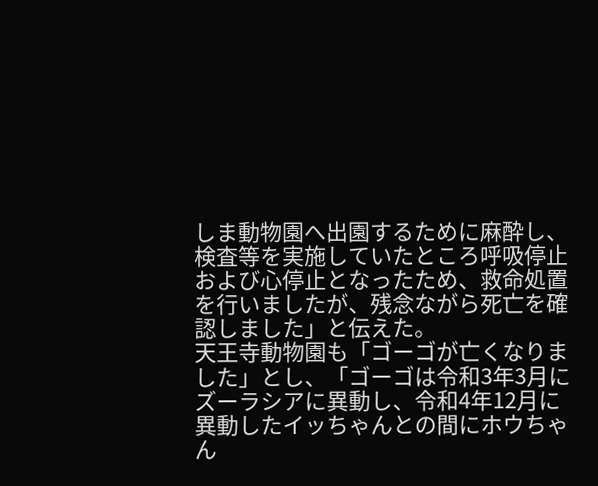しま動物園へ出園するために麻酔し、検査等を実施していたところ呼吸停止および心停止となったため、救命処置を行いましたが、残念ながら死亡を確認しました」と伝えた。
天王寺動物園も「ゴーゴが亡くなりました」とし、「ゴーゴは令和3年3月にズーラシアに異動し、令和4年12月に異動したイッちゃんとの間にホウちゃん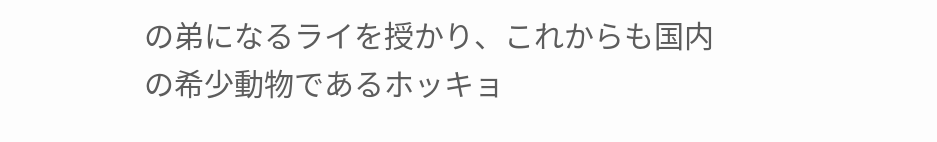の弟になるライを授かり、これからも国内の希少動物であるホッキョ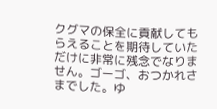クグマの保全に貢献してもらえることを期待していただけに非常に残念でなりません。ゴーゴ、おつかれさまでした。ゆ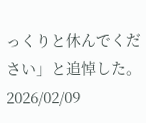っくりと休んでください」と追悼した。
2026/02/09